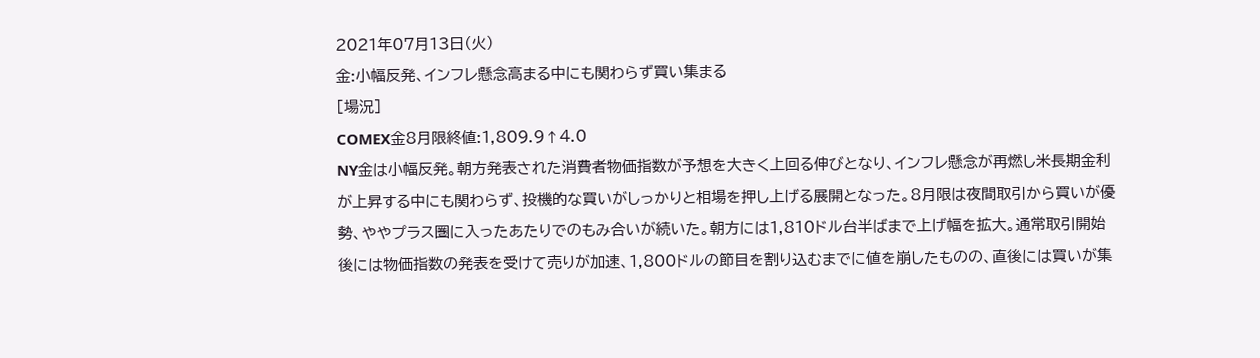2021年07月13日(火)
金:小幅反発、インフレ懸念高まる中にも関わらず買い集まる
[場況]
COMEX金8月限終値:1,809.9↑4.0
NY金は小幅反発。朝方発表された消費者物価指数が予想を大きく上回る伸びとなり、インフレ懸念が再燃し米長期金利が上昇する中にも関わらず、投機的な買いがしっかりと相場を押し上げる展開となった。8月限は夜間取引から買いが優勢、ややプラス圏に入ったあたりでのもみ合いが続いた。朝方には1,810ドル台半ばまで上げ幅を拡大。通常取引開始後には物価指数の発表を受けて売りが加速、1,800ドルの節目を割り込むまでに値を崩したものの、直後には買いが集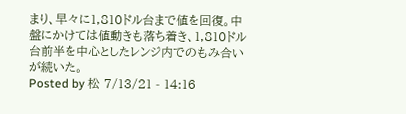まり、早々に1,810ドル台まで値を回復。中盤にかけては値動きも落ち着き、1,810ドル台前半を中心としたレンジ内でのもみ合いが続いた。
Posted by 松 7/13/21 - 14:16